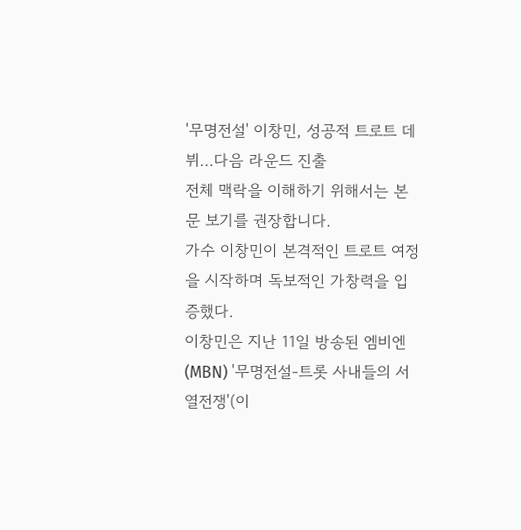'무명전설' 이창민, 성공적 트로트 데뷔…다음 라운드 진출
전체 맥락을 이해하기 위해서는 본문 보기를 권장합니다.
가수 이창민이 본격적인 트로트 여정을 시작하며 독보적인 가창력을 입증했다.
이창민은 지난 11일 방송된 엠비엔(MBN) '무명전설-트롯 사내들의 서열전쟁'(이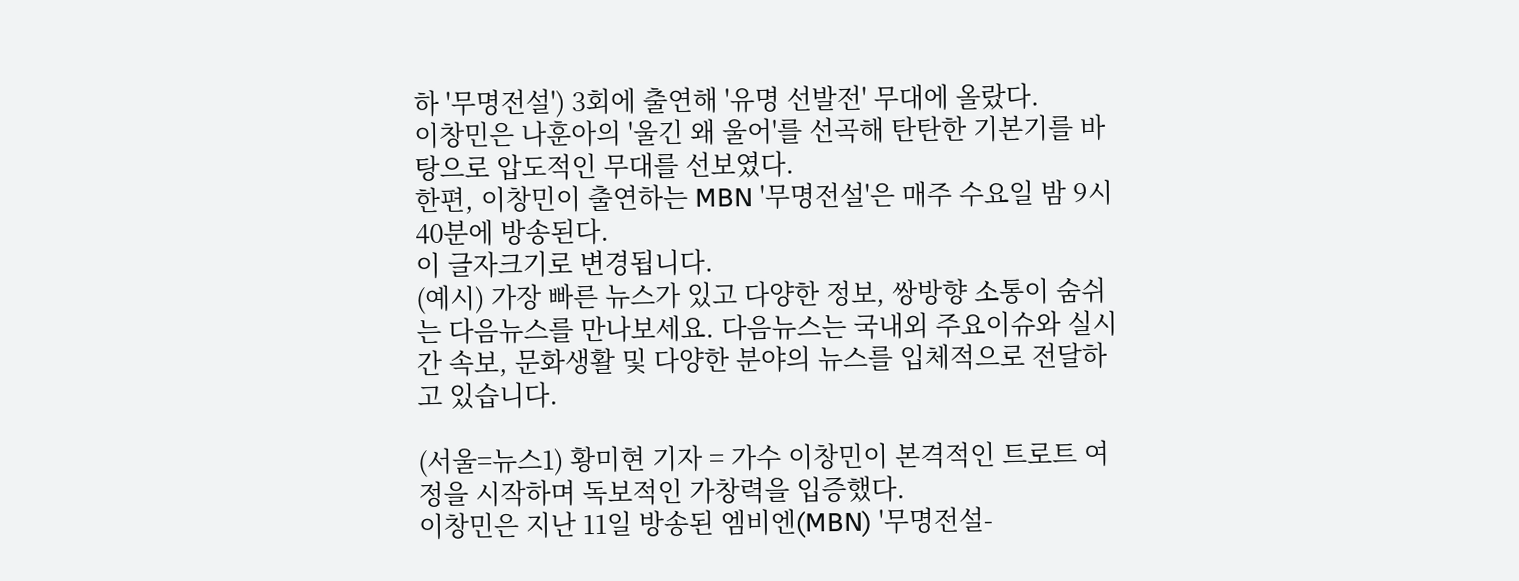하 '무명전설') 3회에 출연해 '유명 선발전' 무대에 올랐다.
이창민은 나훈아의 '울긴 왜 울어'를 선곡해 탄탄한 기본기를 바탕으로 압도적인 무대를 선보였다.
한편, 이창민이 출연하는 MBN '무명전설'은 매주 수요일 밤 9시 40분에 방송된다.
이 글자크기로 변경됩니다.
(예시) 가장 빠른 뉴스가 있고 다양한 정보, 쌍방향 소통이 숨쉬는 다음뉴스를 만나보세요. 다음뉴스는 국내외 주요이슈와 실시간 속보, 문화생활 및 다양한 분야의 뉴스를 입체적으로 전달하고 있습니다.

(서울=뉴스1) 황미현 기자 = 가수 이창민이 본격적인 트로트 여정을 시작하며 독보적인 가창력을 입증했다.
이창민은 지난 11일 방송된 엠비엔(MBN) '무명전설-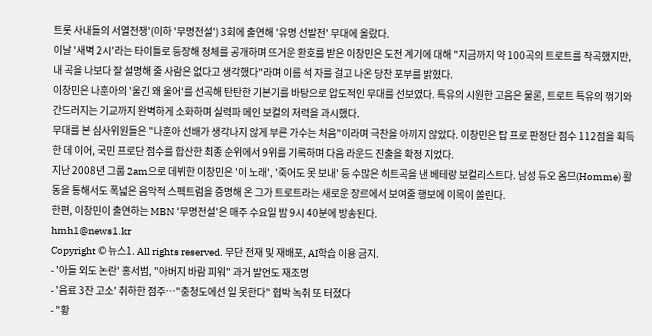트롯 사내들의 서열전쟁'(이하 '무명전설') 3회에 출연해 '유명 선발전' 무대에 올랐다.
이날 '새벽 2시'라는 타이틀로 등장해 정체를 공개하며 뜨거운 환호를 받은 이창민은 도전 계기에 대해 "지금까지 약 100곡의 트로트를 작곡했지만, 내 곡을 나보다 잘 설명해 줄 사람은 없다고 생각했다"라며 이름 석 자를 걸고 나온 당찬 포부를 밝혔다.
이창민은 나훈아의 '울긴 왜 울어'를 선곡해 탄탄한 기본기를 바탕으로 압도적인 무대를 선보였다. 특유의 시원한 고음은 물론, 트로트 특유의 꺾기와 간드러지는 기교까지 완벽하게 소화하며 실력파 메인 보컬의 저력을 과시했다.
무대를 본 심사위원들은 "나훈아 선배가 생각나지 않게 부른 가수는 처음"이라며 극찬을 아끼지 않았다. 이창민은 탑 프로 판정단 점수 112점을 획득한 데 이어, 국민 프로단 점수를 합산한 최종 순위에서 9위를 기록하며 다음 라운드 진출을 확정 지었다.
지난 2008년 그룹 2am으로 데뷔한 이창민은 '이 노래', '죽어도 못 보내' 등 수많은 히트곡을 낸 베테랑 보컬리스트다. 남성 듀오 옴므(Homme) 활동을 통해서도 폭넓은 음악적 스펙트럼을 증명해 온 그가 트로트라는 새로운 장르에서 보여줄 행보에 이목이 쏠린다.
한편, 이창민이 출연하는 MBN '무명전설'은 매주 수요일 밤 9시 40분에 방송된다.
hmh1@news1.kr
Copyright © 뉴스1. All rights reserved. 무단 전재 및 재배포, AI학습 이용 금지.
- '아들 외도 논란' 홍서범, "아버지 바람 피워" 과거 발언도 재조명
- '음료 3잔 고소' 취하한 점주…"충청도에선 일 못한다" 협박 녹취 또 터졌다
- "황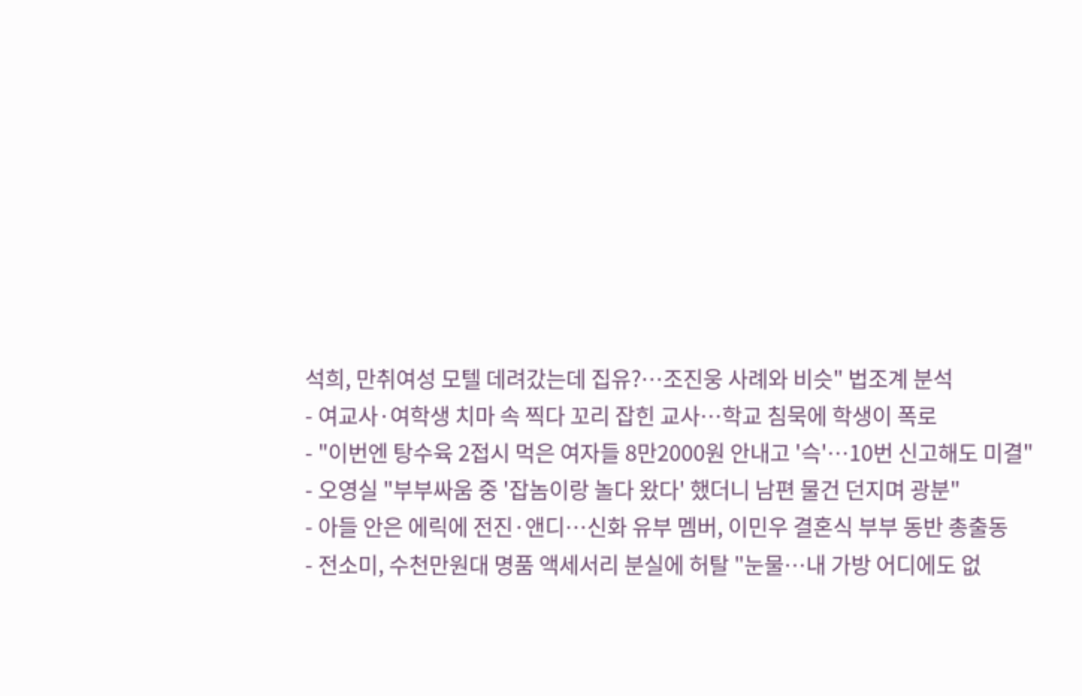석희, 만취여성 모텔 데려갔는데 집유?…조진웅 사례와 비슷" 법조계 분석
- 여교사·여학생 치마 속 찍다 꼬리 잡힌 교사…학교 침묵에 학생이 폭로
- "이번엔 탕수육 2접시 먹은 여자들 8만2000원 안내고 '슥'…10번 신고해도 미결"
- 오영실 "부부싸움 중 '잡놈이랑 놀다 왔다' 했더니 남편 물건 던지며 광분"
- 아들 안은 에릭에 전진·앤디…신화 유부 멤버, 이민우 결혼식 부부 동반 총출동
- 전소미, 수천만원대 명품 액세서리 분실에 허탈 "눈물…내 가방 어디에도 없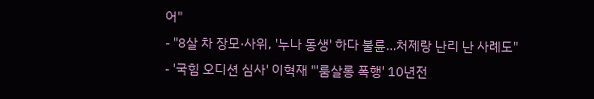어"
- "8살 차 장모·사위, '누나 동생' 하다 불륜…처제랑 난리 난 사례도"
- '국힘 오디션 심사' 이혁재 "'룸살롱 폭행' 10년전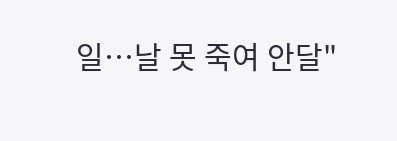일…날 못 죽여 안달"